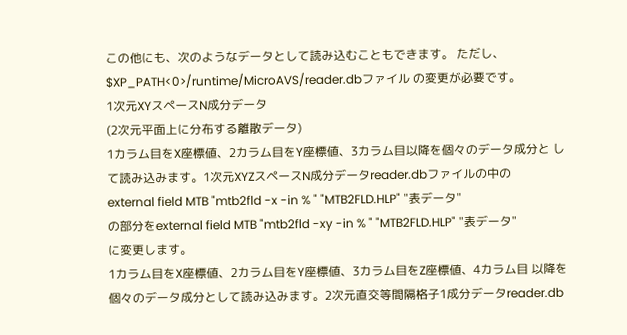この他にも、次のようなデータとして読み込むこともできます。 ただし、$XP_PATH<0>/runtime/MicroAVS/reader.dbファイル の変更が必要です。
1次元XYスペースN成分データ
(2次元平面上に分布する離散データ)
1カラム目をX座標値、2カラム目をY座標値、3カラム目以降を個々のデータ成分と して読み込みます。1次元XYZスペースN成分データreader.dbファイルの中の
external field MTB "mtb2fld -x -in % " "MTB2FLD.HLP" "表データ"
の部分をexternal field MTB "mtb2fld -xy -in % " "MTB2FLD.HLP" "表データ"
に変更します。
1カラム目をX座標値、2カラム目をY座標値、3カラム目をZ座標値、4カラム目 以降を個々のデータ成分として読み込みます。2次元直交等間隔格子1成分データreader.db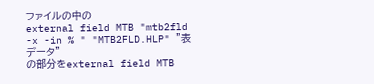ファイルの中の
external field MTB "mtb2fld -x -in % " "MTB2FLD.HLP" "表データ"
の部分をexternal field MTB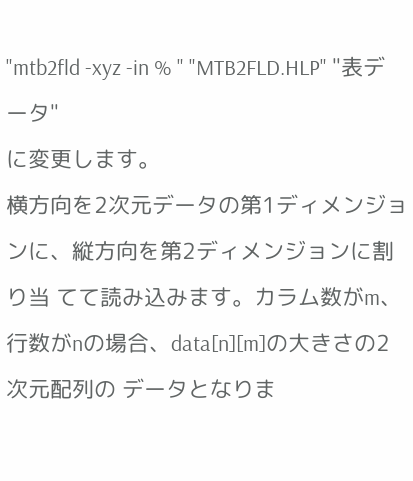"mtb2fld -xyz -in % " "MTB2FLD.HLP" "表データ"
に変更します。
横方向を2次元データの第1ディメンジョンに、縦方向を第2ディメンジョンに割り当 てて読み込みます。カラム数がm、行数がnの場合、data[n][m]の大きさの2次元配列の データとなりま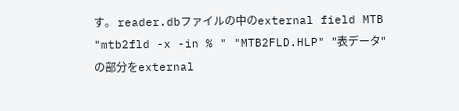す。 reader.dbファイルの中のexternal field MTB "mtb2fld -x -in % " "MTB2FLD.HLP" "表データ"
の部分をexternal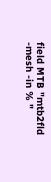field MTB "mtb2fld -mesh -in % "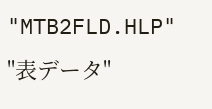"MTB2FLD.HLP" "表データ"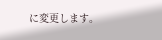に変更します。